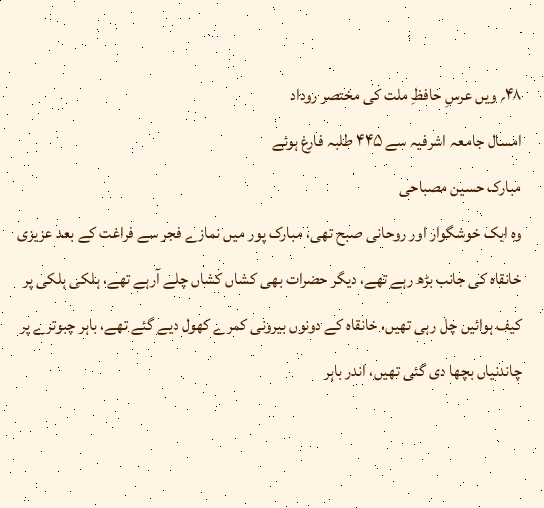۴۸؍ ویں عرسِ حافظِ ملت کی مختصر روداد
امسال جامعہ اشرفیہ سے ۴۴۵ طلبہ فارغ ہوئے
مبارک حسین مصباحی
وہ ایک خوشگوار اور روحانی صبح تھی، مبارک پور میں نمازے فجر سے فراغت کے بعد عزیزی خانقاہ کی جانب بڑھ رہے تھے، دیگر حضرات بھی کشاں کشاں چلے آرہے تھے، ہلکی ہلکی پر کیف ہوائیں چل رہی تھیں، خانقاہ کے دونوں بیرونی کمرے کھول دیے گئے تھے، باہر چبوترے پر چاندنیاں بچھا دی گئی تھیں، اندر باہر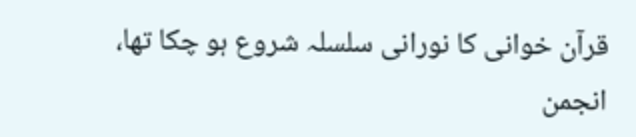قرآن خوانی کا نورانی سلسلہ شروع ہو چکا تھا، انجمن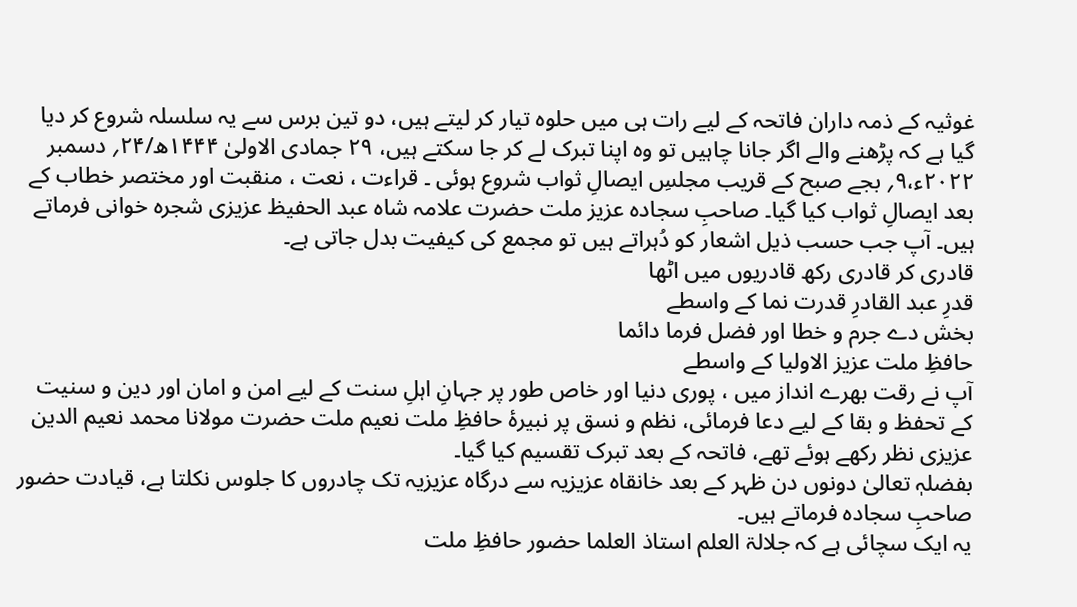غوثیہ کے ذمہ داران فاتحہ کے لیے رات ہی میں حلوہ تیار کر لیتے ہیں، دو تین برس سے یہ سلسلہ شروع کر دیا گیا ہے کہ پڑھنے والے اگر جانا چاہیں تو وہ اپنا تبرک لے کر جا سکتے ہیں، ۲۹ جمادی الاولیٰ ۱۴۴۴ھ/۲۴؍ دسمبر ۲۰۲۲ء،۹؍ بجے صبح کے قریب مجلسِ ایصالِ ثواب شروع ہوئی ۔ قراءت ، نعت ، منقبت اور مختصر خطاب کے بعد ایصالِ ثواب کیا گیا۔ صاحبِ سجادہ عزیز ملت حضرت علامہ شاہ عبد الحفیظ عزیزی شجرہ خوانی فرماتے ہیں۔ آپ جب حسب ذیل اشعار کو دُہراتے ہیں تو مجمع کی کیفیت بدل جاتی ہے۔
قادری کر قادری رکھ قادریوں میں اٹھا
قدرِ عبد القادرِ قدرت نما کے واسطے
بخش دے جرم و خطا اور فضل فرما دائما
حافظِ ملت عزیز الاولیا کے واسطے
آپ نے رقت بھرے انداز میں ، پوری دنیا اور خاص طور پر جہانِ اہلِ سنت کے لیے امن و امان اور دین و سنیت کے تحفظ و بقا کے لیے دعا فرمائی، نظم و نسق پر نبیرۂ حافظِ ملت نعیم ملت حضرت مولانا محمد نعیم الدین عزیزی نظر رکھے ہوئے تھے، فاتحہ کے بعد تبرک تقسیم کیا گیا۔
بفضلہٖ تعالیٰ دونوں دن ظہر کے بعد خانقاہ عزیزیہ سے درگاہ عزیزیہ تک چادروں کا جلوس نکلتا ہے، قیادت حضور صاحبِ سجادہ فرماتے ہیں۔
یہ ایک سچائی ہے کہ جلالۃ العلم استاذ العلما حضور حافظِ ملت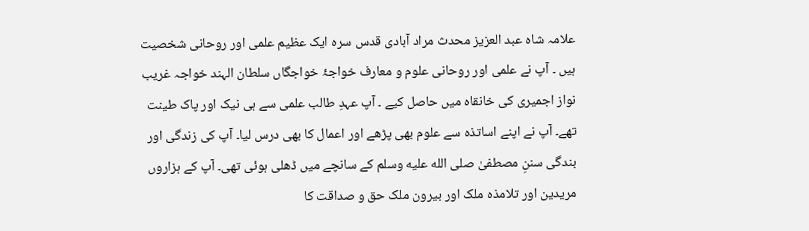علامہ شاہ عبد العزیز محدث مراد آبادی قدس سرہ ایک عظیم علمی اور روحانی شخصیت ہیں ۔ آپ نے علمی اور روحانی علوم و معارف خواجۂ خواجگاں سلطان الہند خواجہ غریب نواز اجمیری کی خانقاہ میں حاصل کیے ۔ آپ عہدِ طالب علمی سے ہی نیک اور پاک طینت تھے۔ آپ نے اپنے اساتذہ سے علوم بھی پڑھے اور اعمال کا بھی درس لیا۔ آپ کی زندگی اور بندگی سننِ مصطفیٰ صلى الله عليه وسلم کے سانچے میں ڈھلی ہوئی تھی۔ آپ کے ہزاروں مریدین اور تلامذہ ملک اور بیرون ملک حق و صداقت کا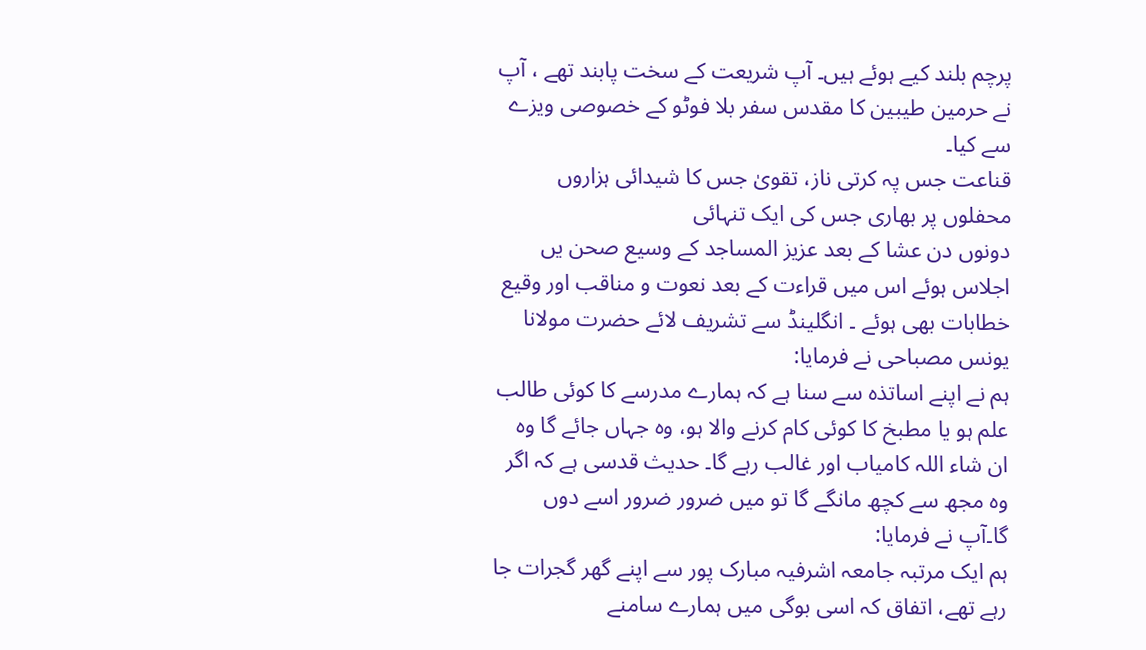پرچم بلند کیے ہوئے ہیں۔ آپ شریعت کے سخت پابند تھے ، آپ نے حرمین طیبین کا مقدس سفر بلا فوٹو کے خصوصی ویزے سے کیا۔
قناعت جس پہ کرتی ناز، تقویٰ جس کا شیدائی ہزاروں محفلوں پر بھاری جس کی ایک تنہائی
دونوں دن عشا کے بعد عزیز المساجد کے وسیع صحن یں اجلاس ہوئے اس میں قراءت کے بعد نعوت و مناقب اور وقیع خطابات بھی ہوئے ۔ انگلینڈ سے تشریف لائے حضرت مولانا یونس مصباحی نے فرمایا:
ہم نے اپنے اساتذہ سے سنا ہے کہ ہمارے مدرسے کا کوئی طالب علم ہو یا مطبخ کا کوئی کام کرنے والا ہو، وہ جہاں جائے گا وہ ان شاء اللہ کامیاب اور غالب رہے گا۔ حدیث قدسی ہے کہ اگر وہ مجھ سے کچھ مانگے گا تو میں ضرور ضرور اسے دوں گا۔آپ نے فرمایا:
ہم ایک مرتبہ جامعہ اشرفیہ مبارک پور سے اپنے گھر گجرات جا رہے تھے، اتفاق کہ اسی بوگی میں ہمارے سامنے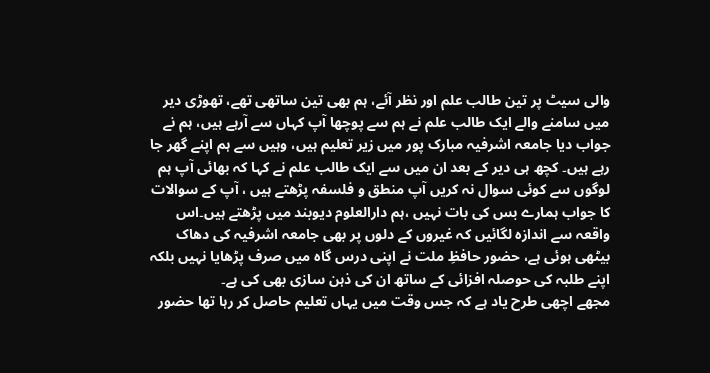والی سیٹ پر تین طالب علم اور نظر آئے، ہم بھی تین ساتھی تھے، تھوڑی دیر میں سامنے والے ایک طالب علم نے ہم سے پوچھا آپ کہاں سے آرہے ہیں، ہم نے جواب دیا جامعہ اشرفیہ مبارک پور میں زیر تعلیم ہیں، وہیں سے ہم اپنے گھر جا رہے ہیں۔ کچھ ہی دیر کے بعد ان میں سے ایک طالب علم نے کہا کہ بھائی آپ ہم لوگوں سے کوئی سوال نہ کریں آپ منطق و فلسفہ پڑھتے ہیں ، آپ کے سوالات کا جواب ہمارے بس کی بات نہیں ،ہم دارالعلوم دیوبند میں پڑھتے ہیں۔اس واقعہ سے اندازہ لگائیں کہ غیروں کے دلوں پر بھی جامعہ اشرفیہ کی دھاک بیٹھی ہوئی ہے، حضور حافظِ ملت نے اپنی درس گاہ میں صرف پڑھایا نہیں بلکہ اپنے طلبہ کی حوصلہ افزائی کے ساتھ ان کی ذہن سازی بھی کی ہے۔
مجھے اچھی طرح یاد ہے کہ جس وقت میں یہاں تعلیم حاصل کر رہا تھا حضور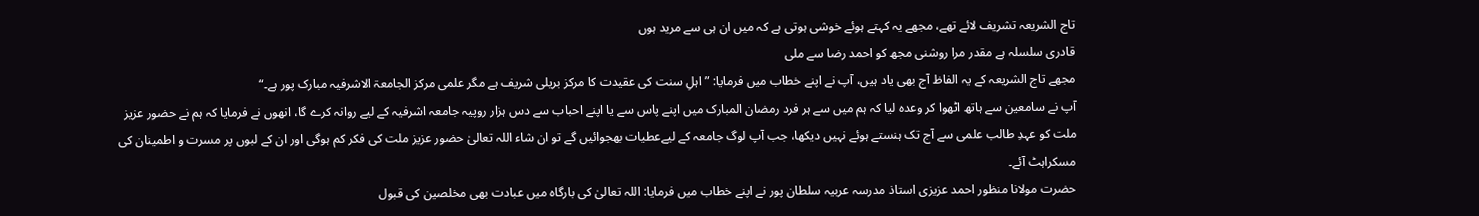تاج الشریعہ تشریف لائے تھے، مجھے یہ کہتے ہوئے خوشی ہوتی ہے کہ میں ان ہی سے مرید ہوں
قادری سلسلہ ہے مقدر مرا روشنی مجھ کو احمد رضا سے ملی
مجھے تاج الشریعہ کے یہ الفاظ آج بھی یاد ہیں، آپ نے اپنے خطاب میں فرمایا: ”اہلِ سنت کی عقیدت کا مرکز بریلی شریف ہے مگر علمی مرکز الجامعۃ الاشرفیہ مبارک پور ہے۔“
آپ نے سامعین سے ہاتھ اٹھوا کر وعدہ لیا کہ ہم میں سے ہر فرد رمضان المبارک میں اپنے پاس سے یا اپنے احباب سے دس ہزار روپیہ جامعہ اشرفیہ کے لیے روانہ کرے گا، انھوں نے فرمایا کہ ہم نے حضور عزیز ملت کو عہدِ طالب علمی سے آج تک ہنستے ہوئے نہیں دیکھا، جب آپ لوگ جامعہ کے لیےعطیات بھجوائیں گے تو ان شاء اللہ تعالیٰ حضور عزیز ملت کی فکر کم ہوگی اور ان کے لبوں پر مسرت و اطمینان کی مسکراہٹ آئے۔
حضرت مولانا منظور احمد عزیزی استاذ مدرسہ عربیہ سلطان پور نے اپنے خطاب میں فرمایا: اللہ تعالیٰ کی بارگاہ میں عبادت بھی مخلصین کی قبول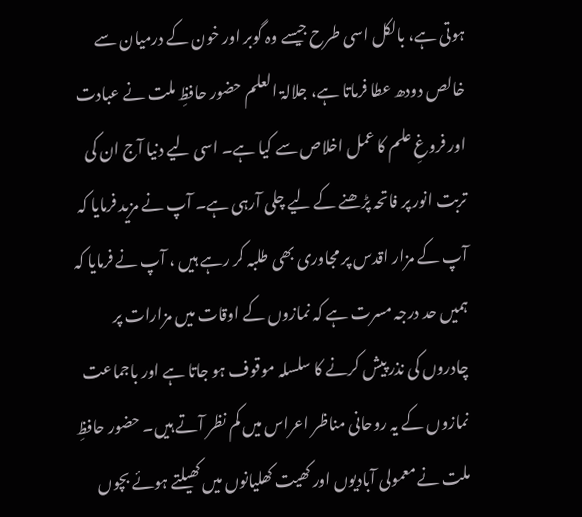ہوتی ہے، بالکل اسی طرح جیسے وہ گوبر اور خون کے درمیان سے خالص دودھ عطا فرماتا ہے، جلالۃ العلم حضور حافظِ ملت نے عبادت اور فروغِ علم کا عمل اخلاص سے کیا ہے۔ اسی لیے دنیا آج ان کی تربت انور پر فاتحہ پڑھنے کے لیے چلی آرہی ہے۔ آپ نے مزید فرمایا کہ آپ کے مزار اقدس پر مجاوری بھی طلبہ کر رہے ہیں ، آپ نے فرمایا کہ ہمیں حد درجہ مسرت ہے کہ نمازوں کے اوقات میں مزارات پر چادروں کی نذر پیش کرنے کا سلسلہ موقوف ہو جاتا ہے اور باجماعت نمازوں کے یہ روحانی مناظر اعراس میں کم نظر آتے ہیں۔ حضور حافظِ ملت نے معمولی آبادیوں اور کھیت کھلیانوں میں کھیلتے ہوئے بچوں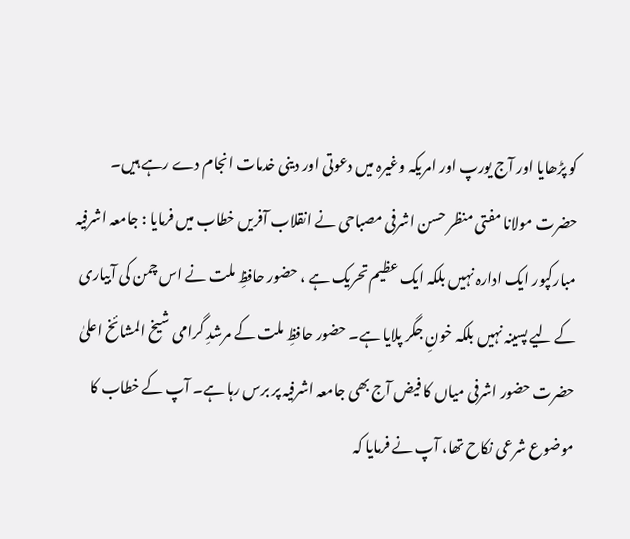کو پڑھایا اور آج یورپ اور امریکہ وغیرہ میں دعوتی اور دینی خدمات انجام دے رہے ہیں۔
حضرت مولانا مفتی منظر حسن اشرفی مصباحی نے انقلاب آفریں خطاب میں فرمایا : جامعہ اشرفیہ مبارکپور ایک ادارہ نہیں بلکہ ایک عظیم تحریک ہے ، حضور حافظِ ملت نے اس چمن کی آبیاری کے لیے پسینہ نہیں بلکہ خونِ جگر پلایا ہے۔ حضور حافظِ ملت کے مرشدِ گرامی شیخ المشائخ اعلیٰ حضرت حضور اشرفی میاں کا فیض آج بھی جامعہ اشرفیہ پر برس رہا ہے۔ آپ کے خطاب کا موضوع شرعی نکاح تھا، آپ نے فرمایا کہ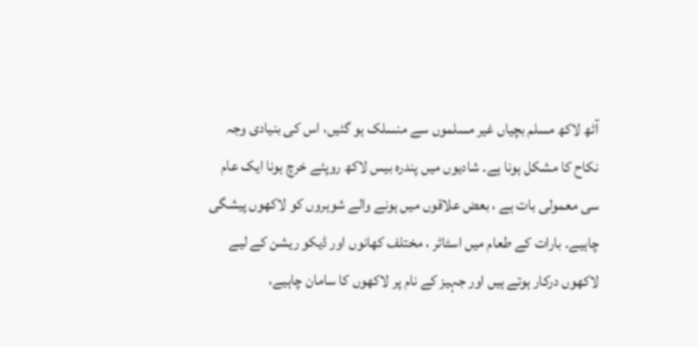آٹھ لاکھ مسلم بچیاں غیر مسلموں سے منسلک ہو گئیں، اس کی بنیادی وجہ نکاح کا مشکل ہونا ہے۔ شادیوں میں پندرہ بیس لاکھ روپئے خرچ ہونا ایک عام سی معمولی بات ہے ، بعض علاقوں میں ہونے والے شوہروں کو لاکھوں پیشگی چاہیے۔ بارات کے طعام میں اسٹاٹر ، مختلف کھانوں اور ڈیکو ریشن کے لیے لاکھوں درکار ہوتے ہیں اور جہیز کے نام پر لاکھوں کا سامان چاہیے،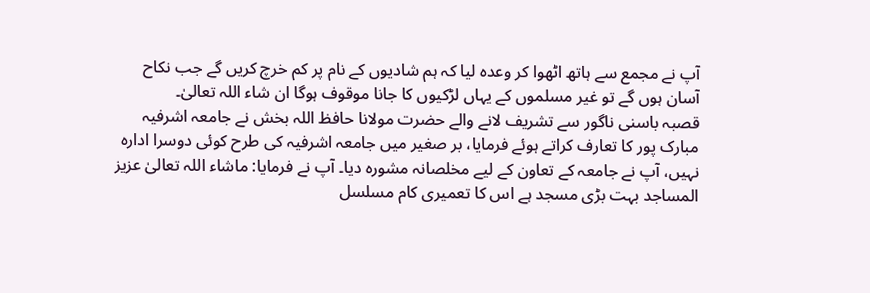آپ نے مجمع سے ہاتھ اٹھوا کر وعدہ لیا کہ ہم شادیوں کے نام پر کم خرچ کریں گے جب نکاح آسان ہوں گے تو غیر مسلموں کے یہاں لڑکیوں کا جانا موقوف ہوگا ان شاء اللہ تعالیٰ۔
قصبہ باسنی ناگور سے تشریف لانے والے حضرت مولانا حافظ اللہ بخش نے جامعہ اشرفیہ مبارک پور کا تعارف کراتے ہوئے فرمایا، بر صغیر میں جامعہ اشرفیہ کی طرح کوئی دوسرا ادارہ نہیں، آپ نے جامعہ کے تعاون کے لیے مخلصانہ مشورہ دیا۔ آپ نے فرمایا: ماشاء اللہ تعالیٰ عزیز المساجد بہت بڑی مسجد ہے اس کا تعمیری کام مسلسل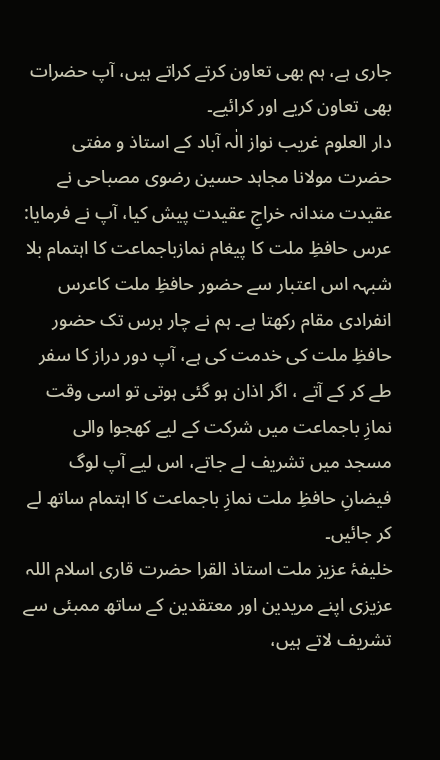جاری ہے، ہم بھی تعاون کرتے کراتے ہیں، آپ حضرات بھی تعاون کریے اور کرائیے۔
دار العلوم غریب نواز الٰہ آباد کے استاذ و مفتی حضرت مولانا مجاہد حسین رضوی مصباحی نے عقیدت مندانہ خراجِ عقیدت پیش کیا، آپ نے فرمایا: عرس حافظِ ملت کا پیغام نمازباجماعت کا اہتمام بلا شبہہ اس اعتبار سے حضور حافظِ ملت کاعرس انفرادی مقام رکھتا ہے۔ ہم نے چار برس تک حضور حافظِ ملت کی خدمت کی ہے، آپ دور دراز کا سفر طے کر کے آتے ، اگر اذان ہو گئی ہوتی تو اسی وقت نمازِ باجماعت میں شرکت کے لیے کھجوا والی مسجد میں تشریف لے جاتے، اس لیے آپ لوگ فیضانِ حافظِ ملت نمازِ باجماعت کا اہتمام ساتھ لے کر جائیں۔
خلیفۂ عزیز ملت استاذ القرا حضرت قاری اسلام اللہ عزیزی اپنے مریدین اور معتقدین کے ساتھ ممبئی سے تشریف لاتے ہیں،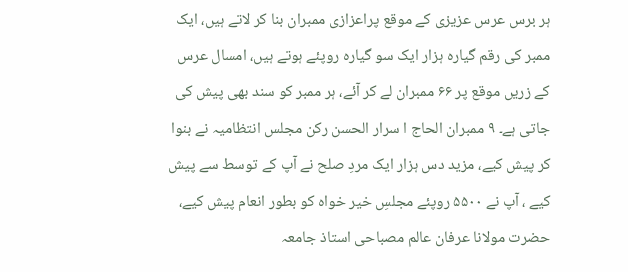ہر برس عرس عزیزی کے موقع پراعزازی ممبران بنا کر لاتے ہیں، ایک ممبر کی رقم گیارہ ہزار ایک سو گیارہ روپئے ہوتے ہیں، امسال عرس کے زریں موقع پر ۶۶ ممبران لے کر آئے، ہر ممبر کو سند بھی پیش کی جاتی ہے۔ ۹ ممبران الحاج ا سرار الحسن رکن مجلس انتظامیہ نے بنوا کر پیش کیے، مزید دس ہزار ایک مردِ صلح نے آپ کے توسط سے پیش کیے ، آپ نے ۵۵۰۰ روپئے مجلسِ خیر خواہ کو بطور انعام پیش کیے، حضرت مولانا عرفان عالم مصباحی استاذ جامعہ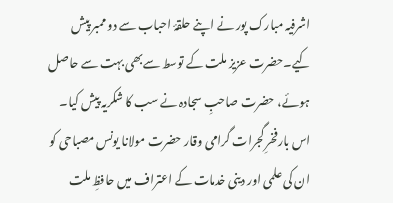اشرفیہ مبارک پور نے اپنے حلقۂ احباب سے دو ممبر پیش کیے۔حضرت عزیز ملت کے توسط سےبھی بہت سے حاصل ہوئے، حضرت صاحبِ سجادہ نے سب کا شکریہ پیش کیا۔
اس بارفخرِ گجرات گرامی وقار حضرت مولانا یونس مصباحی کو ان کی علمی اور دینی خدمات کے اعتراف میں حافظِ ملت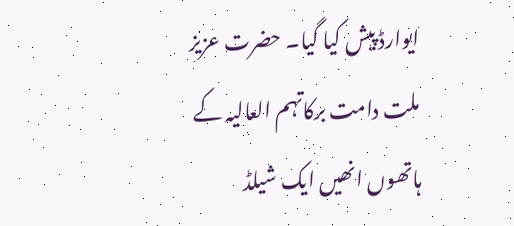ایوارڈ پیش کیا گیا۔ حضرت عزیز ملت دامت برکاتہم العالیہ کے ہاتھوں انھیں ایک شیلڈ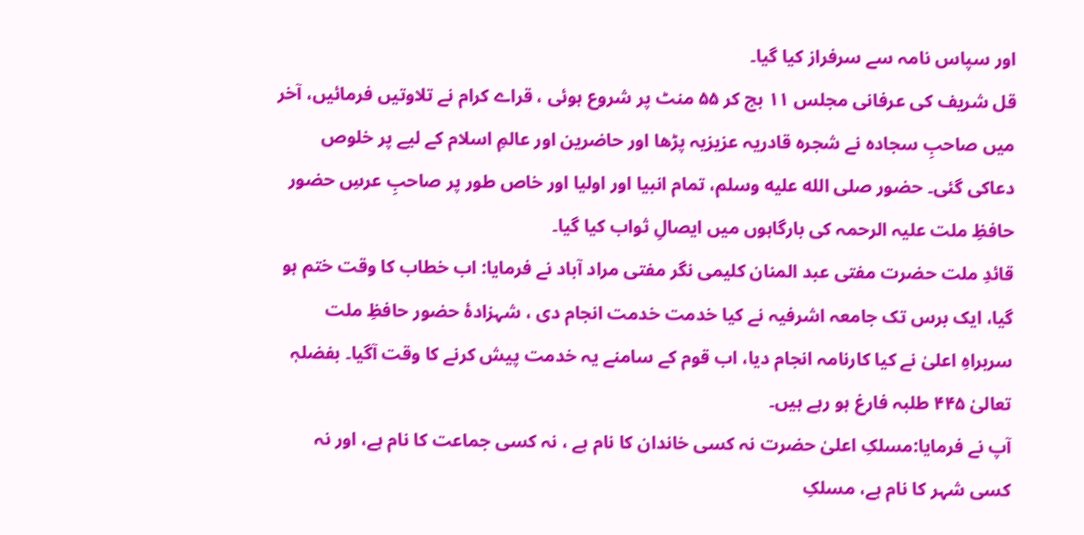اور سپاس نامہ سے سرفراز کیا گیا۔
قل شریف کی عرفانی مجلس ۱۱ بج کر ۵۵ منٹ پر شروع ہوئی ، قراے کرام نے تلاوتیں فرمائیں، آخر میں صاحبِ سجادہ نے شجرہ قادریہ عزیزیہ پڑھا اور حاضرین اور عالمِ اسلام کے لیے پر خلوص دعاکی گئی۔ حضور صلى الله عليه وسلم، تمام انبیا اور اولیا اور خاص طور پر صاحبِ عرسِ حضور حافظِ ملت علیہ الرحمہ کی بارگاہوں میں ایصالِ ثواب کیا گیا۔
قائدِ ملت حضرت مفتی عبد المنان کلیمی نگر مفتی مراد آباد نے فرمایا: اب خطاب کا وقت ختم ہو گیا، ایک برس تک جامعہ اشرفیہ نے کیا خدمت خدمت انجام دی ، شہزادۂ حضور حافظِ ملت سربراہِ اعلیٰ نے کیا کارنامہ انجام دیا، اب قوم کے سامنے یہ خدمت پیش کرنے کا وقت آگیا۔ بفضلہٖ تعالیٰ ۴۴۵ طلبہ فارغ ہو رہے ہیں۔
آپ نے فرمایا:مسلکِ اعلیٰ حضرت نہ کسی خاندان کا نام ہے ، نہ کسی جماعت کا نام ہے، اور نہ کسی شہر کا نام ہے، مسلکِ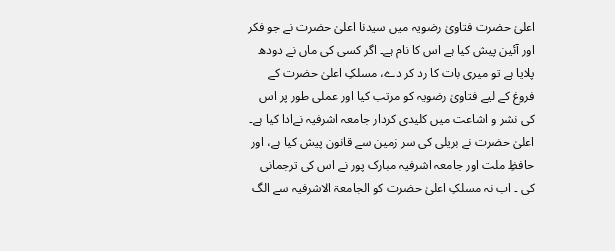اعلیٰ حضرت فتاویٰ رضویہ میں سیدنا اعلیٰ حضرت نے جو فکر اور آئین پیش کیا ہے اس کا نام ہے۔ اگر کسی کی ماں نے دودھ پلایا ہے تو میری بات کا رد کر دے، مسلکِ اعلیٰ حضرت کے فروغ کے لیے فتاویٰ رضویہ کو مرتب کیا اور عملی طور پر اس کی نشر و اشاعت میں کلیدی کردار جامعہ اشرفیہ نےادا کیا ہے۔ اعلیٰ حضرت نے بریلی کی سر زمین سے قانون پیش کیا ہے، اور حافظِ ملت اور جامعہ اشرفیہ مبارک پور نے اس کی ترجمانی کی ۔ اب نہ مسلکِ اعلیٰ حضرت کو الجامعۃ الاشرفیہ سے الگ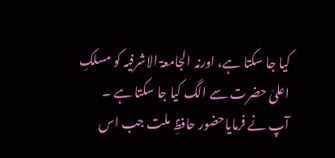کیا جا سکتا ہے، اورنہ الجامعۃ الاشرفیہ کو مسلکِ اعلیٰ حضرت سے الگ کیا جا سکتا ہے ۔
آپ نے فرمایاحضور حافظِ ملت جب اس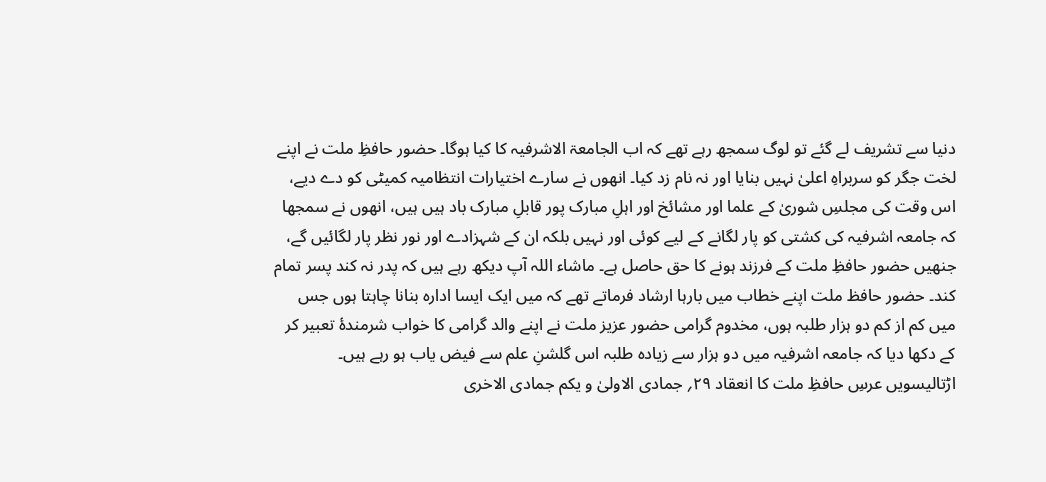دنیا سے تشریف لے گئے تو لوگ سمجھ رہے تھے کہ اب الجامعۃ الاشرفیہ کا کیا ہوگا۔ حضور حافظِ ملت نے اپنے لخت جگر کو سربراہِ اعلیٰ نہیں بنایا اور نہ نام زد کیا۔ انھوں نے سارے اختیارات انتظامیہ کمیٹی کو دے دیے، اس وقت کی مجلسِ شوریٰ کے علما اور مشائخ اور اہلِ مبارک پور قابلِ مبارک باد ہیں ہیں، انھوں نے سمجھا کہ جامعہ اشرفیہ کی کشتی کو پار لگانے کے لیے کوئی اور نہیں بلکہ ان کے شہزادے اور نور نظر پار لگائیں گے، جنھیں حضور حافظِ ملت کے فرزند ہونے کا حق حاصل ہے۔ ماشاء اللہ آپ دیکھ رہے ہیں کہ پدر نہ کند پسر تمام کند۔ حضور حافظ ملت اپنے خطاب میں بارہا ارشاد فرماتے تھے کہ میں ایک ایسا ادارہ بنانا چاہتا ہوں جس میں کم از کم دو ہزار طلبہ ہوں، مخدوم گرامی حضور عزیز ملت نے اپنے والد گرامی کا خواب شرمندۂ تعبیر کر کے دکھا دیا کہ جامعہ اشرفیہ میں دو ہزار سے زیادہ طلبہ اس گلشنِ علم سے فیض یاب ہو رہے ہیں۔
اڑتالیسویں عرسِ حافظِ ملت کا انعقاد ۲۹؍ جمادی الاولیٰ و یکم جمادی الاخری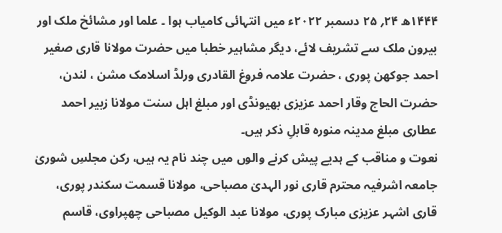۱۴۴۴ھ ۲۴؍ ۲۵ دسمبر ۲۰۲۲ء میں انتہائی کامیاب ہوا ۔ علما اور مشائخ ملک اور بیرون ملک سے تشریف لائے، دیگر مشاہیر خطبا میں حضرت مولانا قاری صغیر احمد جوکھن پوری ، حضرت علامہ فروغ القادری ورلڈ اسلامک مشن ، لندن، حضرت الحاج وقار احمد عزیزی بھیونڈی اور مبلغ اہل سنت مولانا زبیر احمد عطاری مبلغ مدینہ منورہ قابلِ ذکر ہیں۔
نعوت و مناقب کے ہدیے پیش کرنے والوں میں چند نام یہ ہیں، رکن مجلسِ شوریٰ جامعہ اشرفیہ محترم قاری نور الہدیٰ مصباحی، مولانا قسمت سکندر پوری، قاری اشہر عزیزی مبارک پوری، مولانا عبد الوکیل مصباحی چھپراوی، قاسم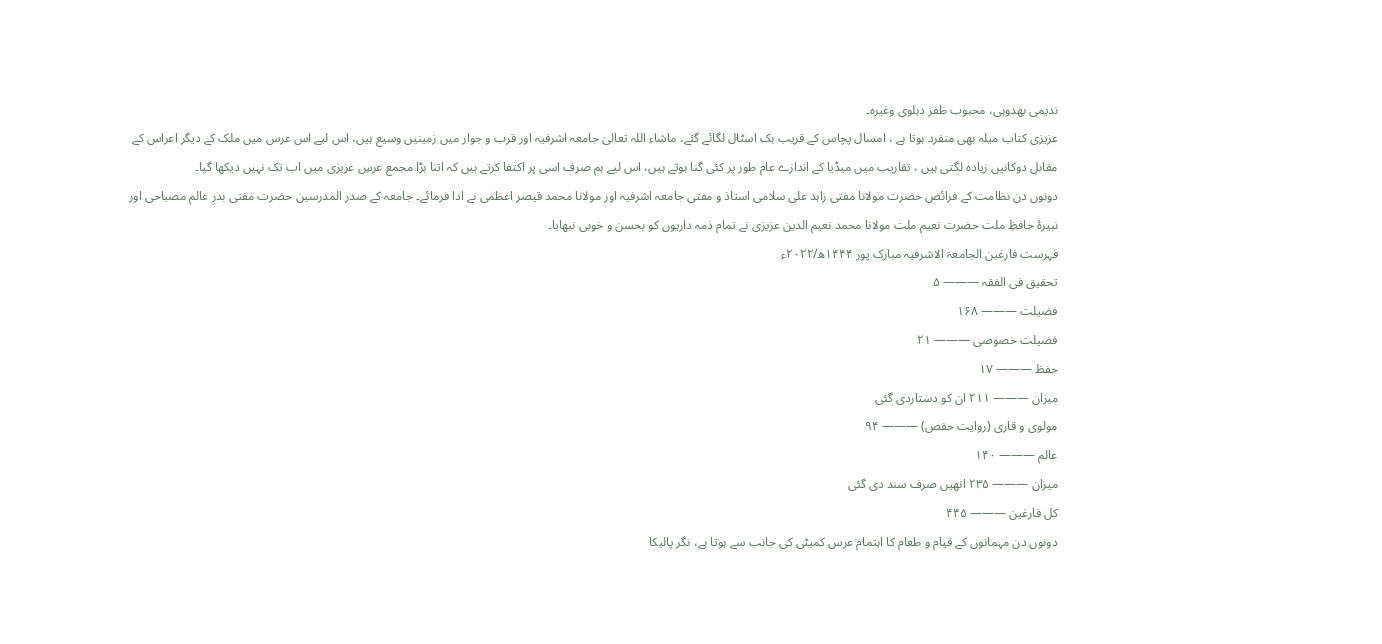ندیمی بھدوہی، محبوب ظفر دہلوی وغیرہ۔
عزیزی کتاب میلہ بھی منفرد ہوتا ہے ، امسال پچاس کے قریب بک اسٹال لگائے گئے، ماشاء اللہ تعالیٰ جامعہ اشرفیہ اور قرب و جوار میں زمینیں وسیع ہیں، اس لیے اس عرس میں ملک کے دیگر اعراس کے مقابل دوکانیں زیادہ لگتی ہیں ، تقاریب میں میڈیا کے اندازے عام طور پر کئی گنا ہوتے ہیں، اس لیے ہم صرف اسی پر اکتفا کرتے ہیں کہ اتنا بڑا مجمع عرسِ عزیزی میں اب تک نہیں دیکھا گیا۔
دونوں دن نظامت کے فرائض حضرت مولانا مفتی زاہد علی سلامی استاذ و مفتی جامعہ اشرفیہ اور مولانا محمد قیصر اعظمی نے ادا فرمائے۔ جامعہ کے صدر المدرسین حضرت مفتی بدرِ عالم مصباحی اور نبیرۂ حافظِ ملت حضرت نعیم ملت مولانا محمد نعیم الدین عزیزی نے تمام ذمہ داریوں کو بحسن و خوبی نبھایا۔
فہرست فارغین الجامعۃ الاشرفیہ مبارک پور ۱۴۴۴ھ/۲۰۲۲ء
تحقیق فی الفقہ ——— ۵
فضیلت ——— ۱۶۸
فضیلت خصوصی ——— ۲۱
حفظ ——— ۱۷
میزان ——— ۲۱۱ ان کو دستاردی گئی
مولوی و قاری (روایت حفص) ——— ۹۴
عالم ——— ۱۴۰
میزان ——— ۲۳۵ انھیں صرف سند دی گئی
کل فارغین ——— ۴۴۵
دونوں دن مہمانوں کے قیام و طعام کا اہتمام عرس کمیٹی کی جانب سے ہوتا ہے، نگر پالیکا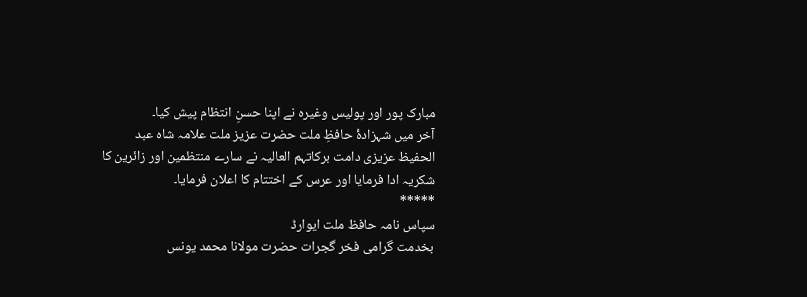مبارک پور اور پولیس وغیرہ نے اپنا حسنِ انتظام پیش کیا۔
آخر میں شہزادۂ حافظِ ملت حضرت عزیز ملت علامہ شاہ عبد الحفیظ عزیزی دامت برکاتہم العالیہ نے سارے منتظمین اور زائرین کا شکریہ ادا فرمایا اور عرس کے اختتام کا اعلان فرمایا۔
*****
سپاس نامہ حافظ ملت ایوارڈ
بخدمت گرامی فخر گجرات حضرت مولانا محمد یونس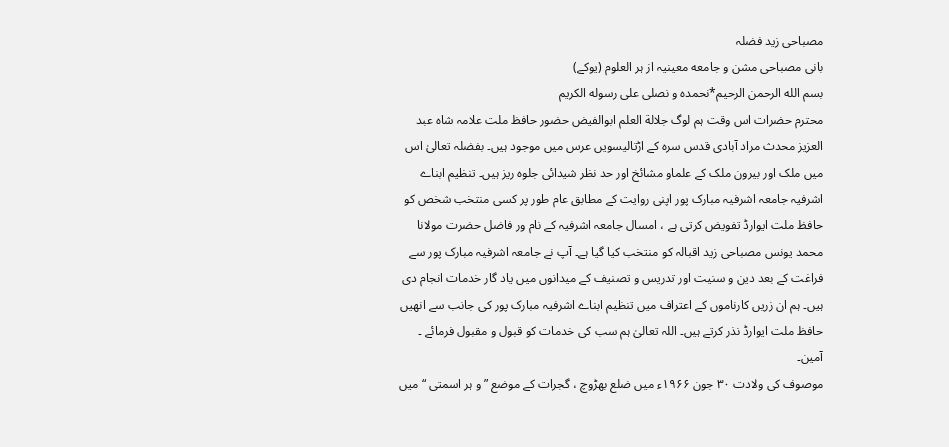مصباحی زید فضلہ
بانی مصباحی مشن و جامعه معینیہ از ہر العلوم (یوکے)
بسم الله الرحمن الرحيم*نحمده و نصلى على رسوله الكريم
محترم حضرات اس وقت ہم لوگ جلالة العلم ابوالفیض حضور حافظ ملت علامہ شاہ عبد العزیز محدث مراد آبادی قدس سرہ کے اڑتالیسویں عرس میں موجود ہیں۔ بفضلہ تعالیٰ اس میں ملک اور بیرون ملک کے علماو مشائخ اور حد نظر شیدائی جلوہ ریز ہیں۔ تنظیم ابناے اشرفیہ جامعہ اشرفیہ مبارک پور اپنی روایت کے مطابق عام طور پر کسی منتخب شخص کو حافظ ملت ایوارڈ تفویض کرتی ہے ، امسال جامعہ اشرفیہ کے نام ور فاضل حضرت مولانا محمد یونس مصباحی زید اقبالہ کو منتخب کیا گیا ہے۔ آپ نے جامعہ اشرفیہ مبارک پور سے فراغت کے بعد دین و سنیت اور تدریس و تصنیف کے میدانوں میں یاد گار خدمات انجام دی ہیں۔ ہم ان زریں کارناموں کے اعتراف میں تنظیم ابناے اشرفیہ مبارک پور کی جانب سے انھیں حافظ ملت ایوارڈ نذر کرتے ہیں۔ اللہ تعالیٰ ہم سب کی خدمات کو قبول و مقبول فرمائے ۔ آمین۔
موصوف کی ولادت ۳۰ جون ۱۹۶۶ء میں ضلع بھڑوچ ، گجرات کے موضع ”و ہر اسمتی “ میں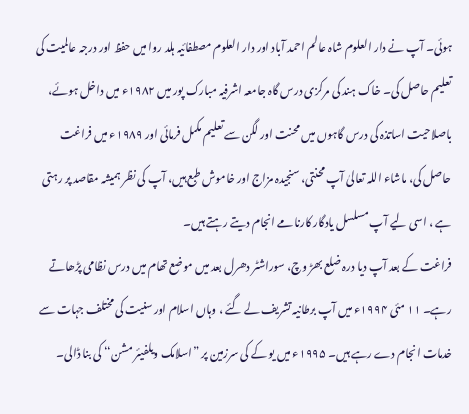ہوئی۔ آپ نے دار العلوم شاہ عالم احمد آباد اور دار العلوم مصطفائیہ ہلد روا میں حفظ اور درجہ عالمیت کی تعلیم حاصل کی۔ خاک ہند کی مرکزی درس گاہ جامعہ اشرفیہ مبارک پور میں ۱۹۸۲ء میں داخل ہوئے، باصلاحیت اساتذہ کی درس گاہوں میں محنت اور لگن سے تعلیم مکمل فرمائی اور ۱۹۸۹ء میں فراغت حاصل کی، ماشاء اللہ تعالیٰ آپ محنتی، سنجیدہ مزاج اور خاموش طبع ہیں، آپ کی نظر ہمیشہ مقاصد پر رہتی ہے ، اسی لیے آپ مسلسل یادگار کارنامے انجام دیتے رہتے ہیں۔
فراغت کے بعد آپ دیا درہ ضلع بھڑ وچ، سوراشٹر دھرل بعد میں موضع تھام میں درس نظامی پڑھاتے رہے۔ ۱۱ مئی ۱۹۹۴ء میں آپ برطانیہ تشریف لے گئے ، وہاں اسلام اور سنیت کی مختلف جہات سے خدمات انجام دے رہے ہیں۔ ۱۹۹۵ء میں یو کے کی سرزمین پر ”اسلامک ویلفیئر مشن‘‘ کی بنا ڈالی۔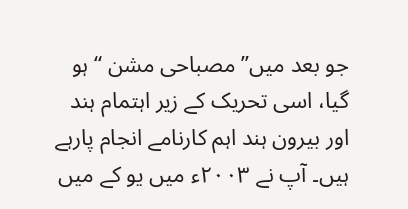جو بعد میں’’ مصباحی مشن “ ہو گیا، اسی تحریک کے زیر اہتمام ہند اور بیرون ہند اہم کارنامے انجام پارہے ہیں۔ آپ نے ۲۰۰۳ء میں یو کے میں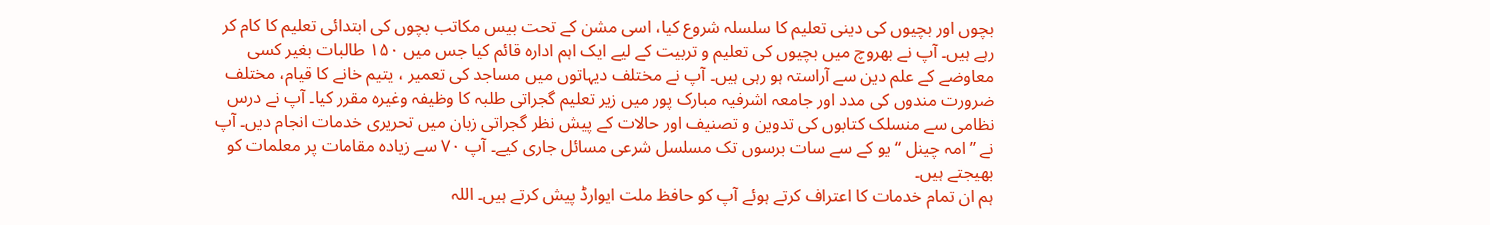بچوں اور بچیوں کی دینی تعلیم کا سلسلہ شروع کیا، اسی مشن کے تحت بيس مکاتب بچوں کی ابتدائی تعلیم کا کام کر رہے ہیں۔ آپ نے بھروچ میں بچیوں کی تعلیم و تربیت کے لیے ایک اہم ادارہ قائم کیا جس میں ۱۵۰ طالبات بغیر کسی معاوضے کے علم دین سے آراستہ ہو رہی ہیں۔ آپ نے مختلف دیہاتوں میں مساجد کی تعمیر ، یتیم خانے کا قیام، مختلف ضرورت مندوں کی مدد اور جامعہ اشرفیہ مبارک پور میں زیر تعلیم گجراتی طلبہ کا وظیفہ وغیرہ مقرر کیا۔ آپ نے درس نظامی سے منسلک کتابوں کی تدوین و تصنیف اور حالات کے پیش نظر گجراتی زبان میں تحریری خدمات انجام دیں۔ آپ نے ”امہ چینل “ یو کے سے سات برسوں تک مسلسل شرعی مسائل جاری کیے۔ آپ ۷۰ سے زیادہ مقامات پر معلمات کو بھیجتے ہیں۔
ہم ان تمام خدمات کا اعتراف کرتے ہوئے آپ کو حافظ ملت ایوارڈ پیش کرتے ہیں۔ اللہ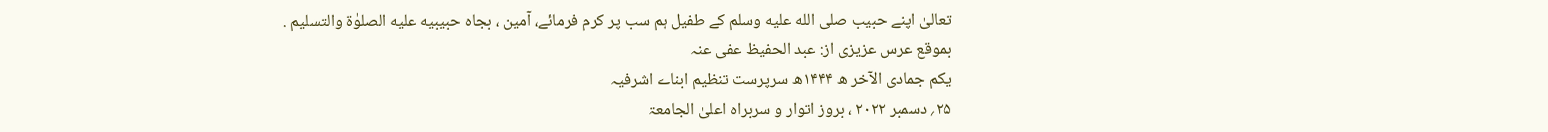تعالیٰ اپنے حبیب صلى الله عليه وسلم کے طفیل ہم سب پر کرم فرمائے، آمین ، بجاه حبيبيه عليه الصلوٰة والتسليم .
بموقع عرس عزیزی از: عبد الحفیظ عفی عنہ
يكم جمادی الآخر ه ۱۴۴۴ھ سرپرست تنظیم ابناے اشرفیہ
۲۵؍ دسمبر ۲۰۲۲ ، بروز اتوار و سربراہ اعلیٰ الجامعۃ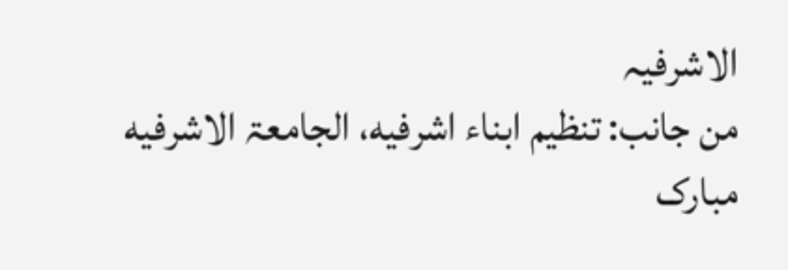الاشرفیہ
من جانب: تنظيم ابناء اشرفیه، الجامعۃ الاشرفیه مبارک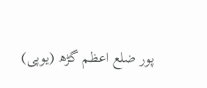پور ضلع اعظم گڑھ (یوپی)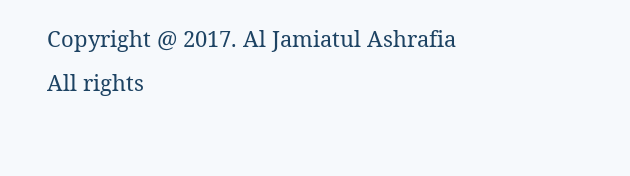Copyright @ 2017. Al Jamiatul Ashrafia
All rights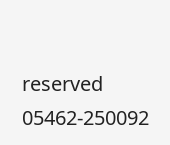reserved
05462-250092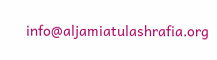info@aljamiatulashrafia.org